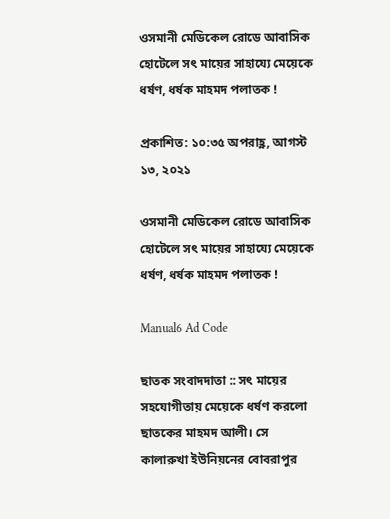ওসমানী মেডিকেল রোডে আবাসিক হোটেলে সৎ মায়ের সাহায্যে মেয়েকে ধর্ষণ, ধর্ষক মাহমদ পলাতক !

প্রকাশিত: ১০:৩৫ অপরাহ্ণ, আগস্ট ১৩, ২০২১

ওসমানী মেডিকেল রোডে আবাসিক হোটেলে সৎ মায়ের সাহায্যে মেয়েকে ধর্ষণ, ধর্ষক মাহমদ পলাতক !

Manual6 Ad Code

ছাতক সংবাদদাতা :: সৎ মায়ের সহযোগীতায় মেয়েকে ধর্ষণ করলো ছাতকের মাহমদ আলী। সে কালারুখা ইউনিয়নের বোবরাপুর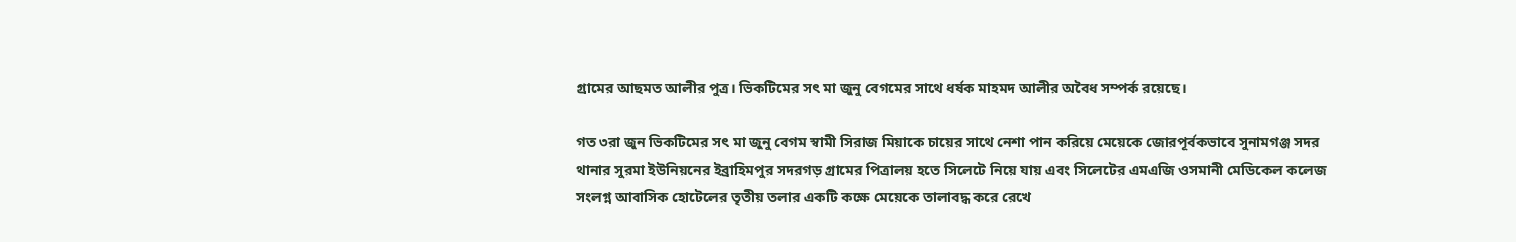গ্রামের আছমত আলীর পুত্র। ভিকটিমের সৎ মা জুনু বেগমের সাথে ধর্ষক মাহমদ আলীর অবৈধ সম্পর্ক রয়েছে।

গত ৩রা জুন ভিকটিমের সৎ মা জুনু বেগম স্বামী সিরাজ মিয়াকে চায়ের সাথে নেশা পান করিয়ে মেয়েকে জোরপূর্বকভাবে সুনামগঞ্জ সদর থানার সুরমা ইউনিয়নের ইব্রাহিমপুর সদরগড় গ্রামের পিত্রালয় হতে সিলেটে নিয়ে যায় এবং সিলেটের এমএজি ওসমানী মেডিকেল কলেজ সংলগ্ন আবাসিক হোটেলের তৃতীয় তলার একটি কক্ষে মেয়েকে তালাবদ্ধ করে রেখে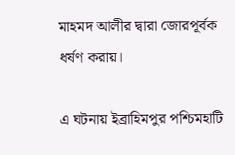মাহমদ আলীর দ্বারা জোরপূর্বক ধর্ষণ করায়।

এ ঘটনায় ইব্রাহিমপুর পশ্চিমহাটি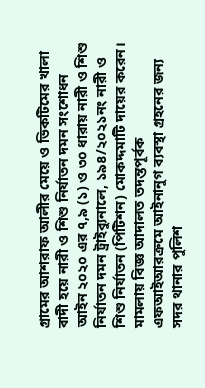গ্রামের আশরাফ আলীর মেয়ে ও ভিকটিমের খালা বাদী হয়ে নারী ও শিশু নির্যাতন দমন সংশোধন আইন ২০২০ এর ৭,৯ (১) ও ৩০ ধারায় নারী ও শিশু নির্যাতন দমন ট্রাইব্যুনালে, ১৯৪/২০২১নং নারী ও শিশু নির্যাতন (পিটিশন) মোকদ্দমাটি দায়ের করেন। মামলায় বিজ্ঞ আদালত তদন্তপূর্বক এফআইআরক্রমে আইনানুগ ব্যবস্থা গ্রহনের জন্য সদর থানার পুলিশ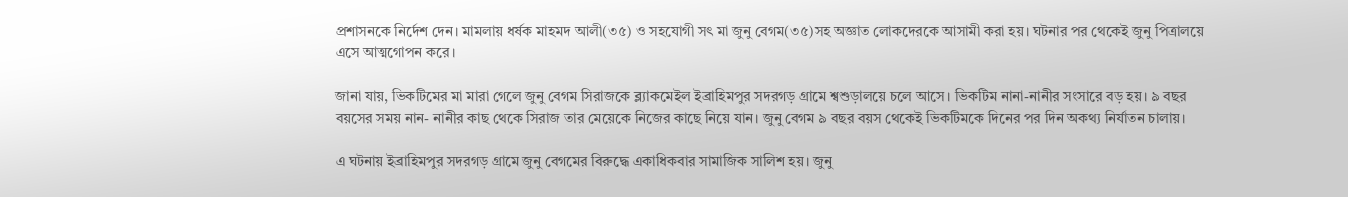প্রশাসনকে নির্দেশ দেন। মামলায় ধর্ষক মাহমদ আলী(৩৫) ও সহযোগী সৎ মা জুনু বেগম(৩৫)সহ অজ্ঞাত লোকদেরকে আসামী করা হয়। ঘটনার পর থেকেই জুনু পিত্রালয়ে এসে আত্মগোপন করে।

জানা যায়, ভিকটিমের মা মারা গেলে জুনু বেগম সিরাজকে ব্ল্যাকমেইল ইব্রাহিমপুর সদরগড় গ্রামে শ্বশুড়ালয়ে চলে আসে। ভিকটিম নানা-নানীর সংসারে বড় হয়। ৯ বছর বয়সের সময় নান- নানীর কাছ থেকে সিরাজ তার মেয়েকে নিজের কাছে নিয়ে যান। জুনু বেগম ৯ বছর বয়স থেকেই ভিকটিমকে দিনের পর দিন অকথ্য নির্যাতন চালায়।

এ ঘটনায় ইব্রাহিমপুর সদরগড় গ্রামে জুনু বেগমের বিরুদ্ধে একাধিকবার সামাজিক সালিশ হয়। জুনু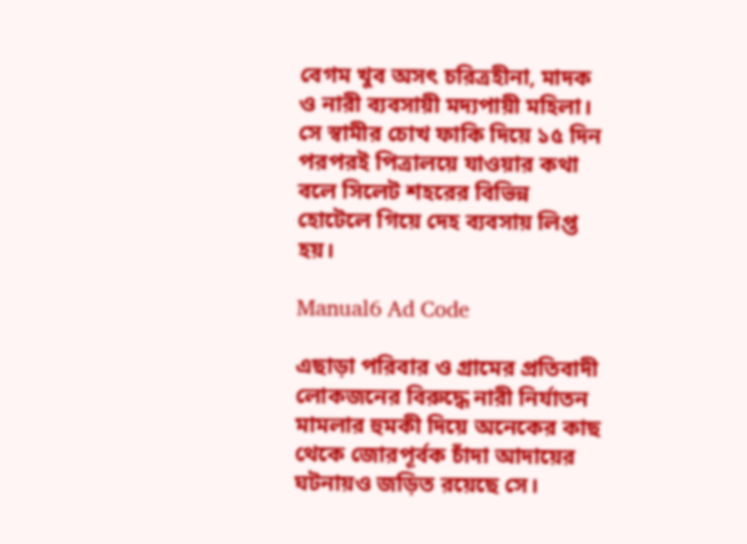বেগম খুব অসৎ চরিত্রহীনা, মাদক ও নারী ব্যবসায়ী মদ্যপায়ী মহিলা। সে স্বামীর চোখ ফাকি দিয়ে ১৫ দিন পরপরই পিত্রালয়ে যাওয়ার কথা বলে সিলেট শহরের বিভিন্ন হোটেলে গিয়ে দেহ ব্যবসায় লিপ্ত হয়।

Manual6 Ad Code

এছাড়া পরিবার ও গ্রামের প্রতিবাদী লোকজনের বিরুদ্ধে নারী নির্যাতন মামলার হুমকী দিয়ে অনেকের কাছ থেকে জোরপূর্বক চাঁদা আদায়ের ঘটনায়ও জড়িত রয়েছে সে।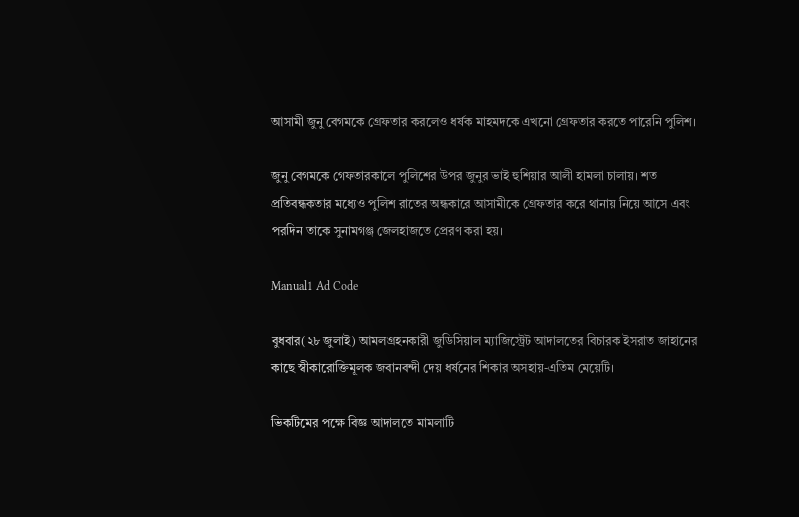আসামী জুনু বেগমকে গ্রেফতার করলেও ধর্ষক মাহমদকে এখনো গ্রেফতার করতে পারেনি পুলিশ।

জুনু বেগমকে গেফতারকালে পুলিশের উপর জুনুর ভাই হুশিয়ার আলী হামলা চালায়। শত প্রতিবন্ধকতার মধ্যেও পুলিশ রাতের অন্ধকারে আসামীকে গ্রেফতার করে থানায় নিয়ে আসে এবং পরদিন তাকে সুনামগঞ্জ জেলহাজতে প্রেরণ করা হয়।

Manual1 Ad Code

বুধবার(২৮ জুলাই) আমলগ্রহনকারী জুডিসিয়াল ম্যাজিস্ট্রেট আদালতের বিচারক ইসরাত জাহানের কাছে স্বীকারোক্তিমূলক জবানবন্দী দেয় ধর্ষনের শিকার অসহায়-এতিম মেয়েটি।

ভিকটিমের পক্ষে বিজ্ঞ আদালতে মামলাটি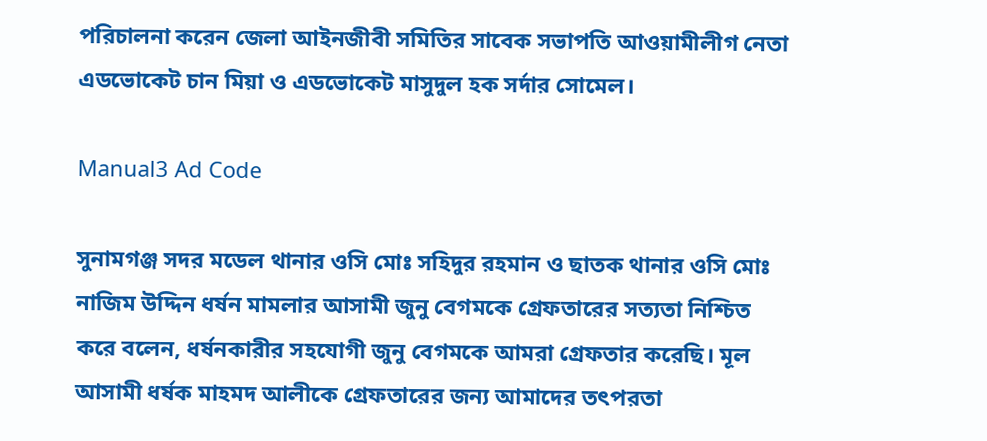পরিচালনা করেন জেলা আইনজীবী সমিতির সাবেক সভাপতি আওয়ামীলীগ নেতা এডভোকেট চান মিয়া ও এডভোকেট মাসুদুল হক সর্দার সোমেল।

Manual3 Ad Code

সুনামগঞ্জ সদর মডেল থানার ওসি মোঃ সহিদুর রহমান ও ছাতক থানার ওসি মোঃ নাজিম উদ্দিন ধর্ষন মামলার আসামী জুনু বেগমকে গ্রেফতারের সত্যতা নিশ্চিত করে বলেন, ধর্ষনকারীর সহযোগী জুনু বেগমকে আমরা গ্রেফতার করেছি। মূল আসামী ধর্ষক মাহমদ আলীকে গ্রেফতারের জন্য আমাদের তৎপরতা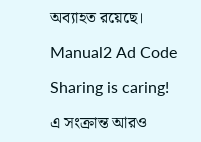অব্যাহত রয়েছে।

Manual2 Ad Code

Sharing is caring!

এ সংক্রান্ত আরও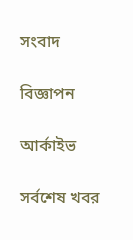সংবাদ

বিজ্ঞাপন

আর্কাইভ

সর্বশেষ খবর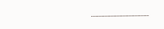………………………..